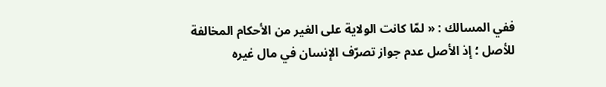ففي المسالك : « لمّا كانت الولاية على الغير من الأحكام المخالفة للأصل ؛ إذ الأصل عدم جواز تصرّف الإنسان في مال غيره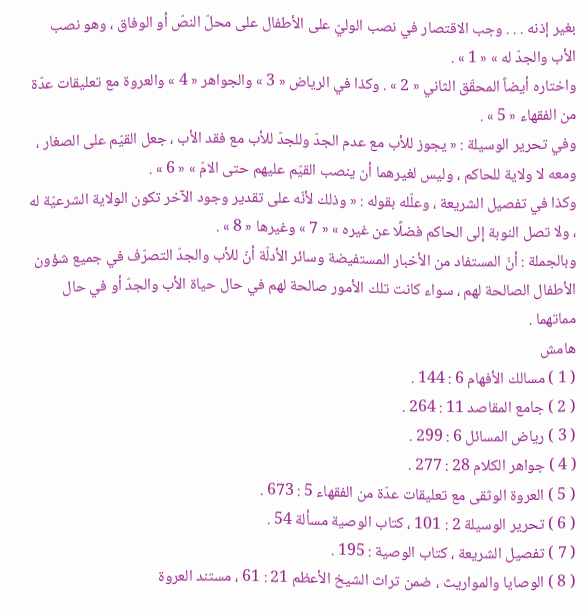بغير إذنه . . . وجب الاقتصار في نصب الوليّ على الأطفال على محلّ النصّ أو الوفاق ، وهو نصب الأب والجدّ له » « 1 » .
واختاره أيضاً المحقّق الثاني « 2 » . وكذا في الرياض « 3 » والجواهر « 4 » والعروة مع تعليقات عدّة من الفقهاء « 5 » .
وفي تحرير الوسيلة : « يجوز للأب مع عدم الجدّ وللجدّ للأب مع فقد الأب ، جعل القيّم على الصغار ، ومعه لا ولاية للحاكم ، وليس لغيرهما أن ينصب القيّم عليهم حتى الامّ » « 6 » .
وكذا في تفصيل الشريعة ، وعلّله بقوله : « وذلك لأنّه على تقدير وجود الآخر تكون الولاية الشرعيّة له ، ولا تصل النوبة إلى الحاكم فضلًا عن غيره » « 7 » وغيرها « 8 » .
وبالجملة : أنّ المستفاد من الأخبار المستفيضة وسائر الأدلّة أنّ للأب والجدّ التصرّف في جميع شؤون الأطفال الصالحة لهم ، سواء كانت تلك الأمور صالحة لهم في حال حياة الأب والجدّ أو في حال مماتهما .
هامش
( 1 ) مسالك الأفهام 6 : 144 .
( 2 ) جامع المقاصد 11 : 264 .
( 3 ) رياض المسائل 6 : 299 .
( 4 ) جواهر الكلام 28 : 277 .
( 5 ) العروة الوثقى مع تعليقات عدّة من الفقهاء 5 : 673 .
( 6 ) تحرير الوسيلة 2 : 101 ، كتاب الوصية مسألة 54 .
( 7 ) تفصيل الشريعة ، كتاب الوصية : 195 .
( 8 ) الوصايا والمواريث ، ضمن تراث الشيخ الأعظم 21 : 61 ، مستند العروة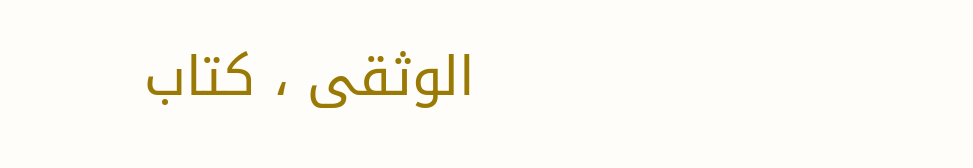الوثقى ، كتاب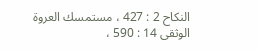النكاح 2 : 427 ، مستمسك العروة الوثقى 14 : 590 ،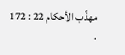مهذّب الأحكام 22 : 172 .